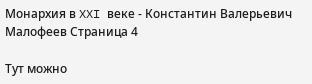Монархия в XXI веке - Константин Валерьевич Малофеев Страница 4

Тут можно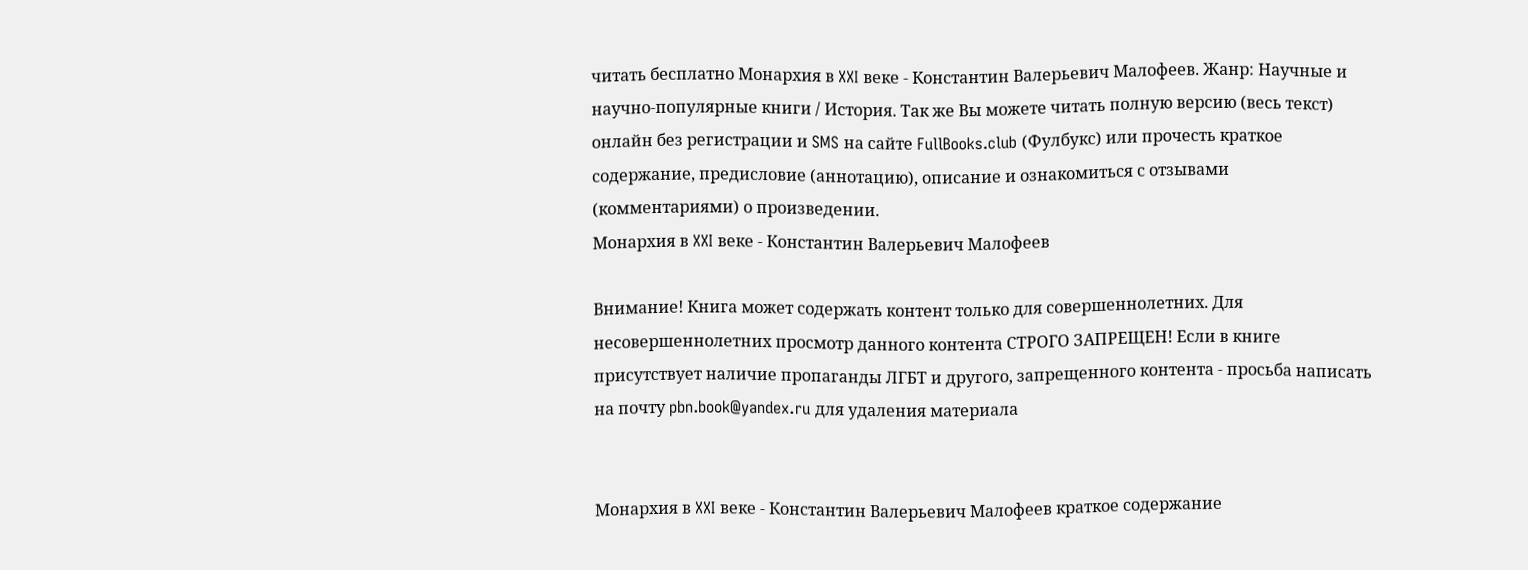читать бесплатно Монархия в XXI веке - Константин Валерьевич Малофеев. Жанр: Научные и научно-популярные книги / История. Так же Вы можете читать полную версию (весь текст) онлайн без регистрации и SMS на сайте FullBooks.club (Фулбукс) или прочесть краткое содержание, предисловие (аннотацию), описание и ознакомиться с отзывами (комментариями) о произведении.
Монархия в XXI веке - Константин Валерьевич Малофеев

Внимание! Книга может содержать контент только для совершеннолетних. Для несовершеннолетних просмотр данного контента СТРОГО ЗАПРЕЩЕН! Если в книге присутствует наличие пропаганды ЛГБТ и другого, запрещенного контента - просьба написать на почту pbn.book@yandex.ru для удаления материала


Монархия в XXI веке - Константин Валерьевич Малофеев краткое содержание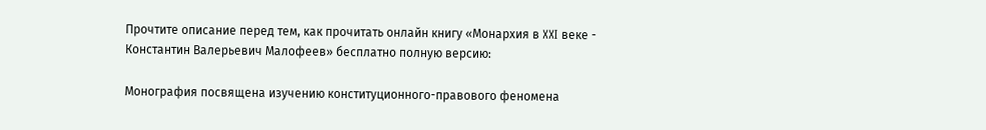Прочтите описание перед тем, как прочитать онлайн книгу «Монархия в XXI веке - Константин Валерьевич Малофеев» бесплатно полную версию:

Монография посвящена изучению конституционного-правового феномена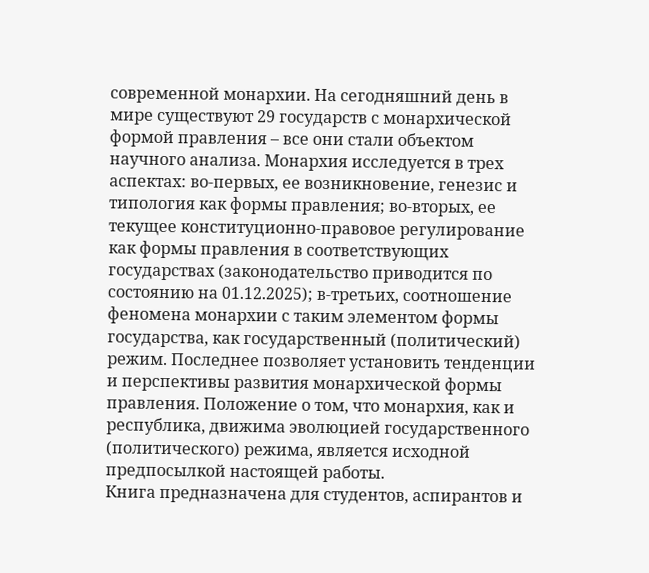современной монархии. На сегодняшний день в мире существуют 29 государств с монархической формой правления – все они стали объектом научного анализа. Монархия исследуется в трех аспектах: во-первых, ее возникновение, генезис и типология как формы правления; во-вторых, ее текущее конституционно-правовое регулирование как формы правления в соответствующих государствах (законодательство приводится по состоянию на 01.12.2025); в-третьих, соотношение феномена монархии с таким элементом формы государства, как государственный (политический) режим. Последнее позволяет установить тенденции и перспективы развития монархической формы правления. Положение о том, что монархия, как и республика, движима эволюцией государственного (политического) режима, является исходной предпосылкой настоящей работы.
Книга предназначена для студентов, аспирантов и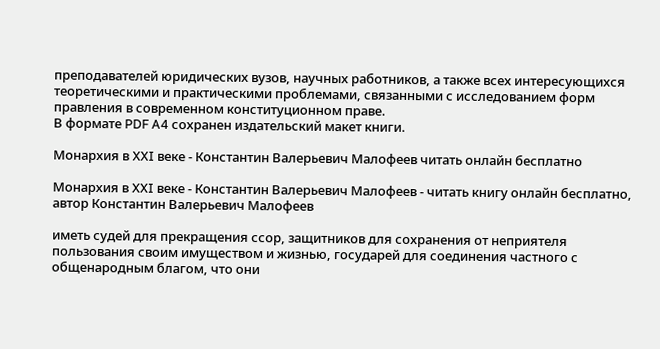преподавателей юридических вузов, научных работников, а также всех интересующихся теоретическими и практическими проблемами, связанными с исследованием форм правления в современном конституционном праве.
В формате PDF A4 сохранен издательский макет книги.

Монархия в XXI веке - Константин Валерьевич Малофеев читать онлайн бесплатно

Монархия в XXI веке - Константин Валерьевич Малофеев - читать книгу онлайн бесплатно, автор Константин Валерьевич Малофеев

иметь судей для прекращения ссор, защитников для сохранения от неприятеля пользования своим имуществом и жизнью, государей для соединения частного с общенародным благом, что они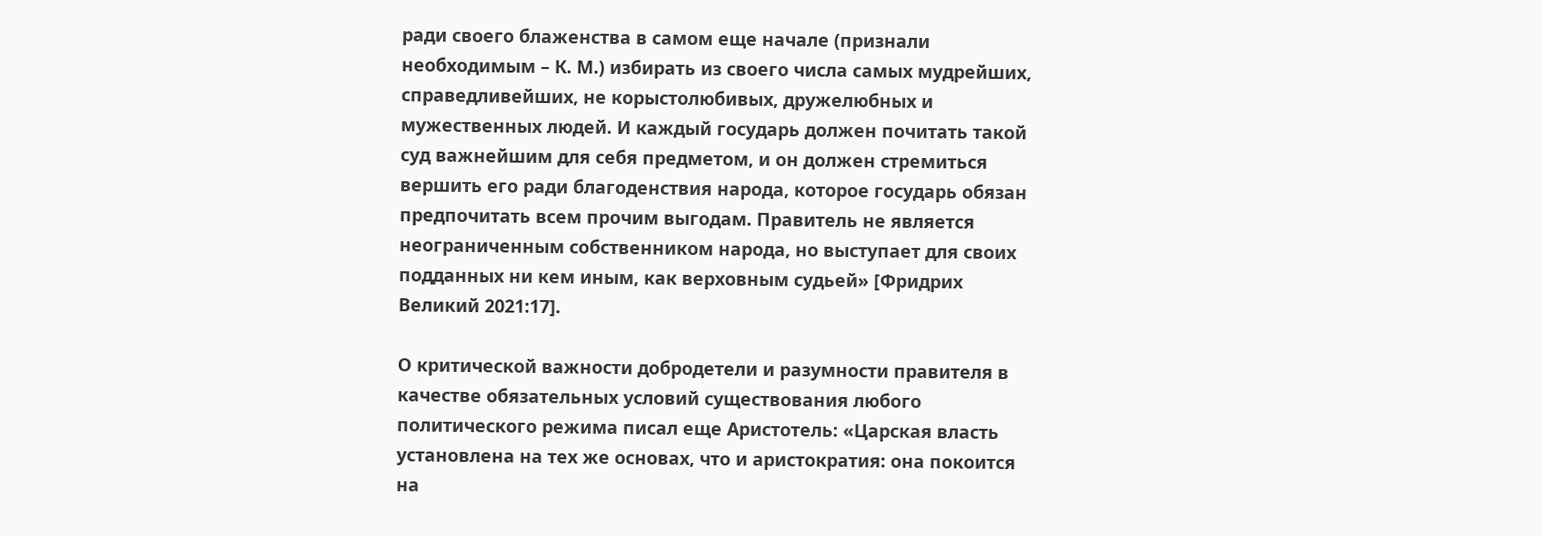ради своего блаженства в самом еще начале (признали необходимым – К. М.) избирать из своего числа самых мудрейших, справедливейших, не корыстолюбивых, дружелюбных и мужественных людей. И каждый государь должен почитать такой суд важнейшим для себя предметом, и он должен стремиться вершить его ради благоденствия народа, которое государь обязан предпочитать всем прочим выгодам. Правитель не является неограниченным собственником народа, но выступает для своих подданных ни кем иным, как верховным судьей» [Фридрих Великий 2021:17].

О критической важности добродетели и разумности правителя в качестве обязательных условий существования любого политического режима писал еще Аристотель: «Царская власть установлена на тех же основах, что и аристократия: она покоится на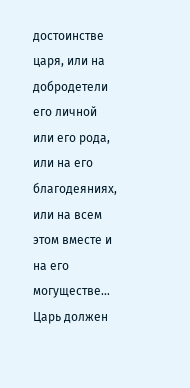достоинстве царя, или на добродетели его личной или его рода, или на его благодеяниях, или на всем этом вместе и на его могуществе… Царь должен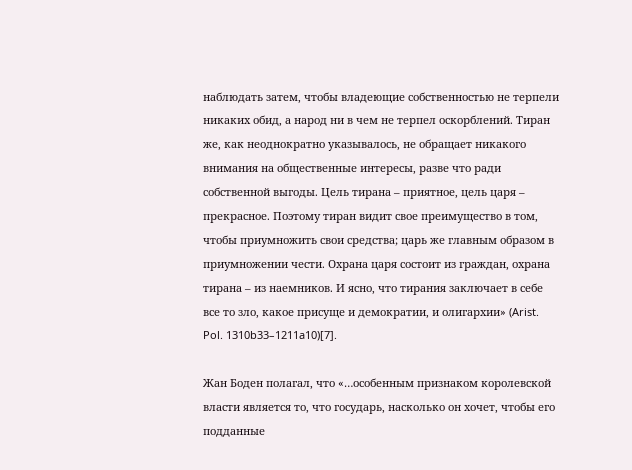наблюдать затем, чтобы владеющие собственностью не терпели никаких обид, а народ ни в чем не терпел оскорблений. Тиран же, как неоднократно указывалось, не обращает никакого внимания на общественные интересы, разве что ради собственной выгоды. Цель тирана – приятное, цель царя – прекрасное. Поэтому тиран видит свое преимущество в том, чтобы приумножить свои средства; царь же главным образом в приумножении чести. Охрана царя состоит из граждан, охрана тирана – из наемников. И ясно, что тирания заключает в себе все то зло, какое присуще и демократии, и олигархии» (Arist. Pol. 1310b33–1211a10)[7].

Жан Боден полагал, что «…особенным признаком королевской власти является то, что государь, насколько он хочет, чтобы его подданные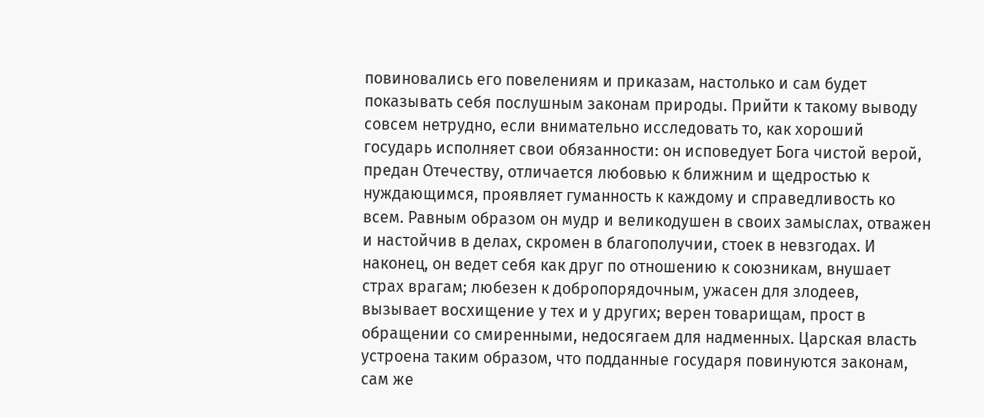повиновались его повелениям и приказам, настолько и сам будет показывать себя послушным законам природы. Прийти к такому выводу совсем нетрудно, если внимательно исследовать то, как хороший государь исполняет свои обязанности: он исповедует Бога чистой верой, предан Отечеству, отличается любовью к ближним и щедростью к нуждающимся, проявляет гуманность к каждому и справедливость ко всем. Равным образом он мудр и великодушен в своих замыслах, отважен и настойчив в делах, скромен в благополучии, стоек в невзгодах. И наконец, он ведет себя как друг по отношению к союзникам, внушает страх врагам; любезен к добропорядочным, ужасен для злодеев, вызывает восхищение у тех и у других; верен товарищам, прост в обращении со смиренными, недосягаем для надменных. Царская власть устроена таким образом, что подданные государя повинуются законам, сам же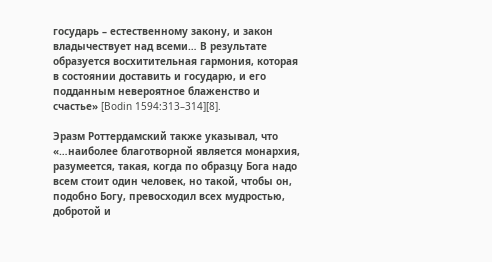государь – естественному закону, и закон владычествует над всеми… В результате образуется восхитительная гармония, которая в состоянии доставить и государю, и его подданным невероятное блаженство и счастье» [Bodin 1594:313–314][8].

Эразм Роттердамский также указывал, что «…наиболее благотворной является монархия, разумеется, такая, когда по образцу Бога надо всем стоит один человек, но такой, чтобы он, подобно Богу, превосходил всех мудростью, добротой и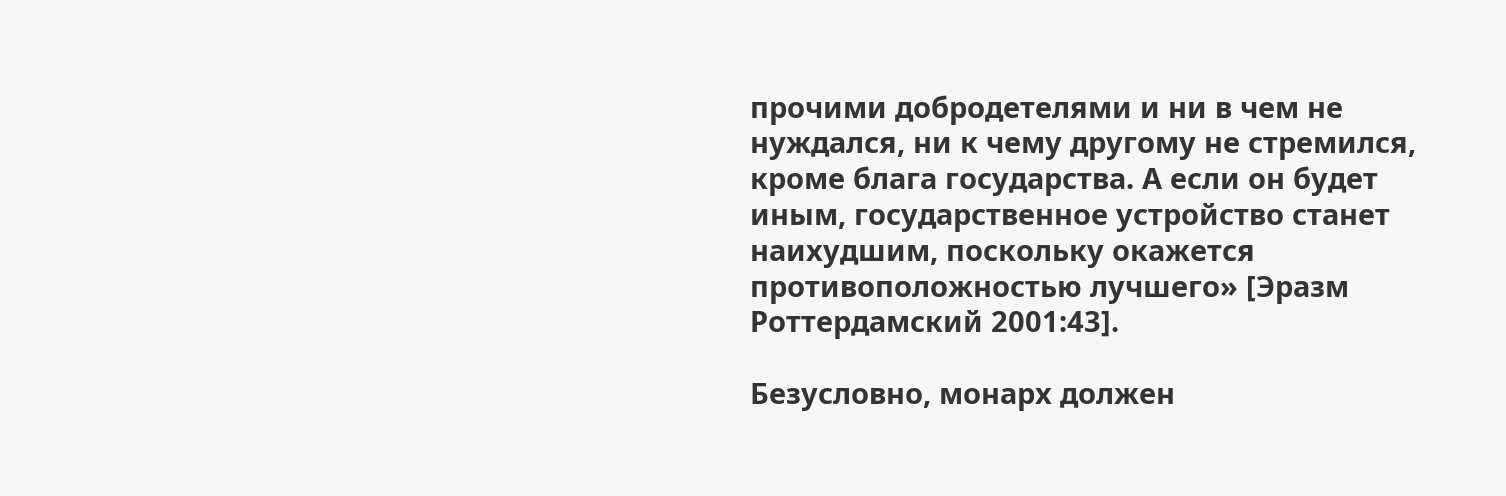прочими добродетелями и ни в чем не нуждался, ни к чему другому не стремился, кроме блага государства. А если он будет иным, государственное устройство станет наихудшим, поскольку окажется противоположностью лучшего» [Эразм Роттердамский 2001:43].

Безусловно, монарх должен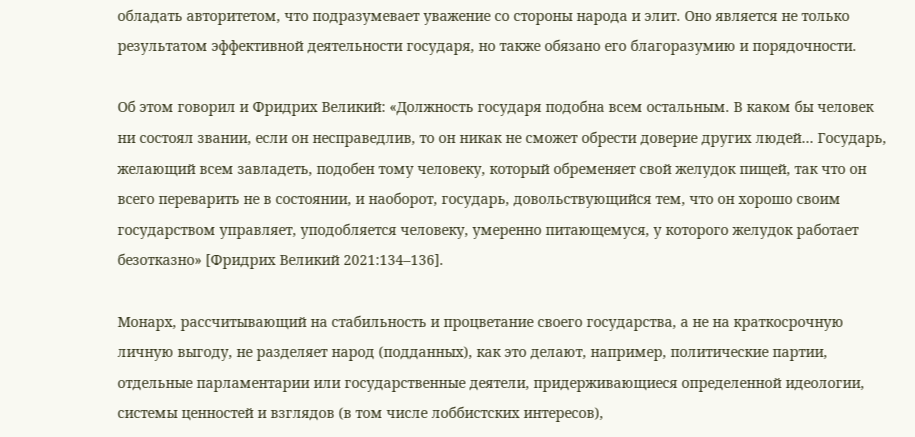обладать авторитетом, что подразумевает уважение со стороны народа и элит. Оно является не только результатом эффективной деятельности государя, но также обязано его благоразумию и порядочности.

Об этом говорил и Фридрих Великий: «Должность государя подобна всем остальным. В каком бы человек ни состоял звании, если он несправедлив, то он никак не сможет обрести доверие других людей… Государь, желающий всем завладеть, подобен тому человеку, который обременяет свой желудок пищей, так что он всего переварить не в состоянии, и наоборот, государь, довольствующийся тем, что он хорошо своим государством управляет, уподобляется человеку, умеренно питающемуся, у которого желудок работает безотказно» [Фридрих Великий 2021:134–136].

Монарх, рассчитывающий на стабильность и процветание своего государства, а не на краткосрочную личную выгоду, не разделяет народ (подданных), как это делают, например, политические партии, отдельные парламентарии или государственные деятели, придерживающиеся определенной идеологии, системы ценностей и взглядов (в том числе лоббистских интересов),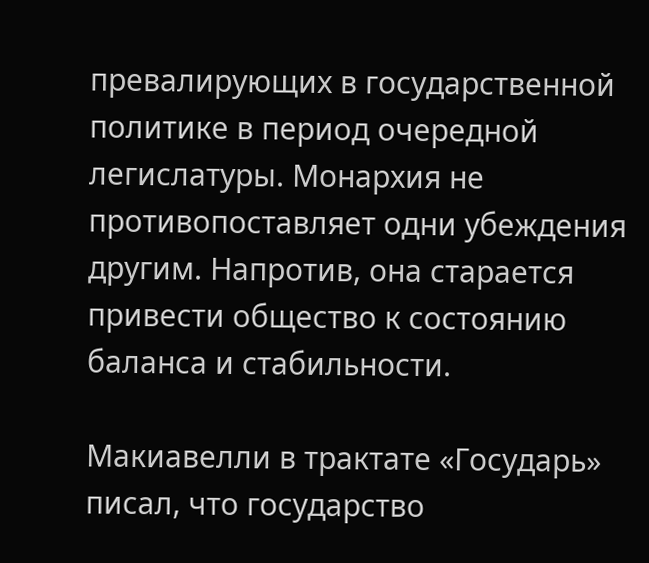превалирующих в государственной политике в период очередной легислатуры. Монархия не противопоставляет одни убеждения другим. Напротив, она старается привести общество к состоянию баланса и стабильности.

Макиавелли в трактате «Государь» писал, что государство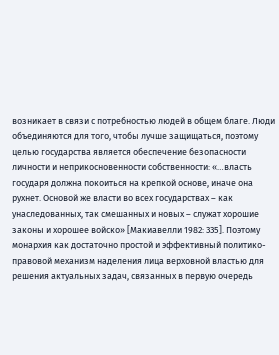возникает в связи с потребностью людей в общем благе. Люди объединяются для того, чтобы лучше защищаться, поэтому целью государства является обеспечение безопасности личности и неприкосновенности собственности: «…власть государя должна покоиться на крепкой основе, иначе она рухнет. Основой же власти во всех государствах – как унаследованных, так смешанных и новых – служат хорошие законы и хорошее войско» [Макиавелли 1982: 335]. Поэтому монархия как достаточно простой и эффективный политико-правовой механизм наделения лица верховной властью для решения актуальных задач, связанных в первую очередь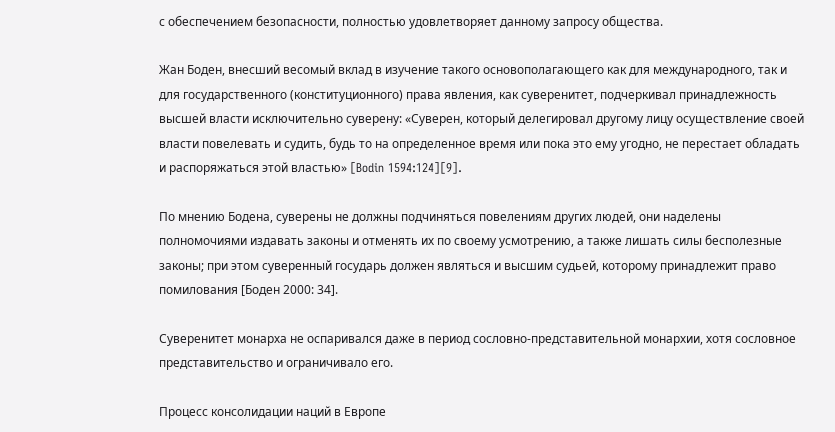с обеспечением безопасности, полностью удовлетворяет данному запросу общества.

Жан Боден, внесший весомый вклад в изучение такого основополагающего как для международного, так и для государственного (конституционного) права явления, как суверенитет, подчеркивал принадлежность высшей власти исключительно суверену: «Суверен, который делегировал другому лицу осуществление своей власти повелевать и судить, будь то на определенное время или пока это ему угодно, не перестает обладать и распоряжаться этой властью» [Bodin 1594:124][9].

По мнению Бодена, суверены не должны подчиняться повелениям других людей, они наделены полномочиями издавать законы и отменять их по своему усмотрению, а также лишать силы бесполезные законы; при этом суверенный государь должен являться и высшим судьей, которому принадлежит право помилования [Боден 2000: 34].

Суверенитет монарха не оспаривался даже в период сословно-представительной монархии, хотя сословное представительство и ограничивало его.

Процесс консолидации наций в Европе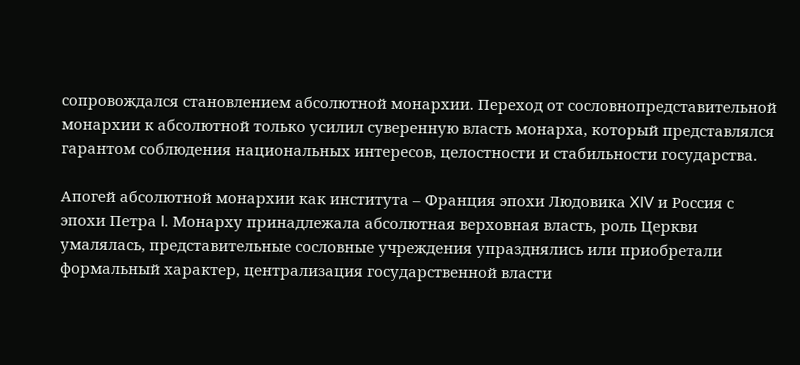сопровождался становлением абсолютной монархии. Переход от сословнопредставительной монархии к абсолютной только усилил суверенную власть монарха, который представлялся гарантом соблюдения национальных интересов, целостности и стабильности государства.

Апогей абсолютной монархии как института – Франция эпохи Людовика XIV и Россия с эпохи Петра I. Монарху принадлежала абсолютная верховная власть, роль Церкви умалялась, представительные сословные учреждения упразднялись или приобретали формальный характер, централизация государственной власти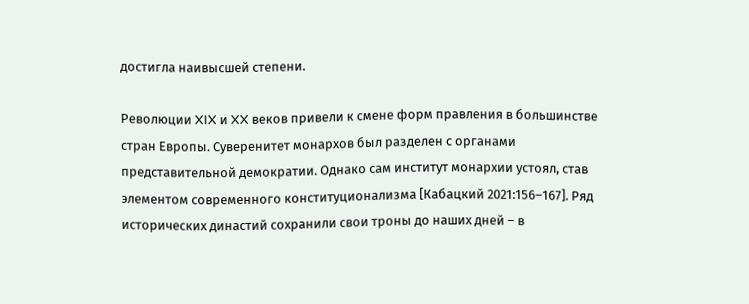достигла наивысшей степени.

Революции XIX и XX веков привели к смене форм правления в большинстве стран Европы. Суверенитет монархов был разделен с органами представительной демократии. Однако сам институт монархии устоял, став элементом современного конституционализма [Кабацкий 2021:156–167]. Ряд исторических династий сохранили свои троны до наших дней – в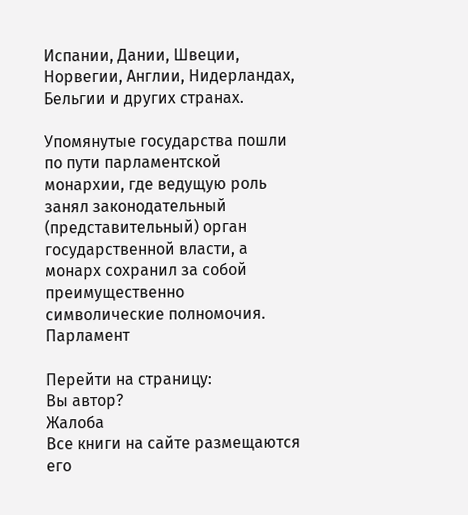Испании, Дании, Швеции, Норвегии, Англии, Нидерландах, Бельгии и других странах.

Упомянутые государства пошли по пути парламентской монархии, где ведущую роль занял законодательный (представительный) орган государственной власти, а монарх сохранил за собой преимущественно символические полномочия. Парламент

Перейти на страницу:
Вы автор?
Жалоба
Все книги на сайте размещаются его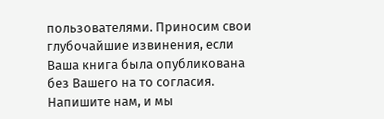пользователями. Приносим свои глубочайшие извинения, если Ваша книга была опубликована без Вашего на то согласия.
Напишите нам, и мы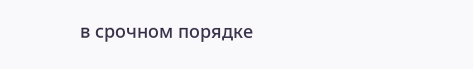в срочном порядке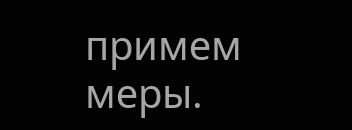примем меры.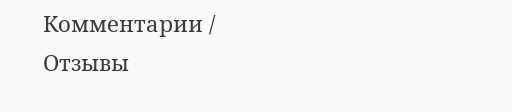Комментарии / Отзывы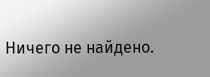Ничего не найдено.